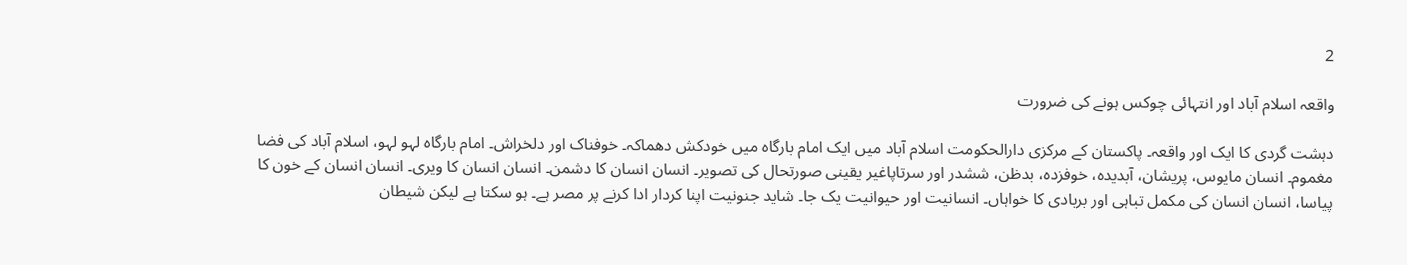2

واقعہ اسلام آباد اور انتہائی چوکس ہونے کی ضرورت

دہشت گردی کا ایک اور واقعہ۔ پاکستان کے مرکزی دارالحکومت اسلام آباد میں ایک امام بارگاہ میں خودکش دھماکہ۔ خوفناک اور دلخراش۔ امام بارگاہ لہو لہو، اسلام آباد کی فضا مغموم۔ انسان مایوس، پریشان، آبدیدہ، خوفزدہ، بدظن، ششدر اور سرتاپاغیر یقینی صورتحال کی تصویر۔ انسان انسان کا دشمن۔ انسان انسان کا ویری۔ انسان انسان کے خون کا پیاسا، انسان انسان کی مکمل تباہی اور بربادی کا خواہاں۔ انسانیت اور حیوانیت یک جا۔ شاید جنونیت اپنا کردار ادا کرنے پر مصر ہے۔ ہو سکتا ہے لیکن شیطان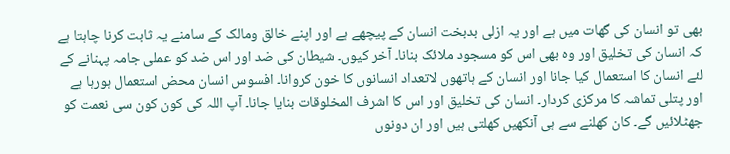بھی تو انسان کی گھات میں ہے اور یہ ازلی بدبخت انسان کے پیچھے ہے اور اپنے خالق ومالک کے سامنے یہ ثابت کرنا چاہتا ہے کہ انسان کی تخلیق اور وہ بھی اس کو مسجود ملائک بنانا۔ آخر کیوں۔ شیطان کی ضد اور اس ضد کو عملی جامہ پہنانے کے لئے انسان کا استعمال کیا جانا اور انسان کے ہاتھوں لاتعداد انسانوں کا خون کروانا۔ افسوس انسان محض استعمال ہورہا ہے اور پتلی تماشہ کا مرکزی کردار۔ انسان کی تخلیق اور اس کا اشرف المخلوقات بنایا جانا۔ آپ اللہ کی کون کون سی نعمت کو جھٹلائیں گے۔ کان کھلنے سے ہی آنکھیں کھلتی ہیں اور ان دونوں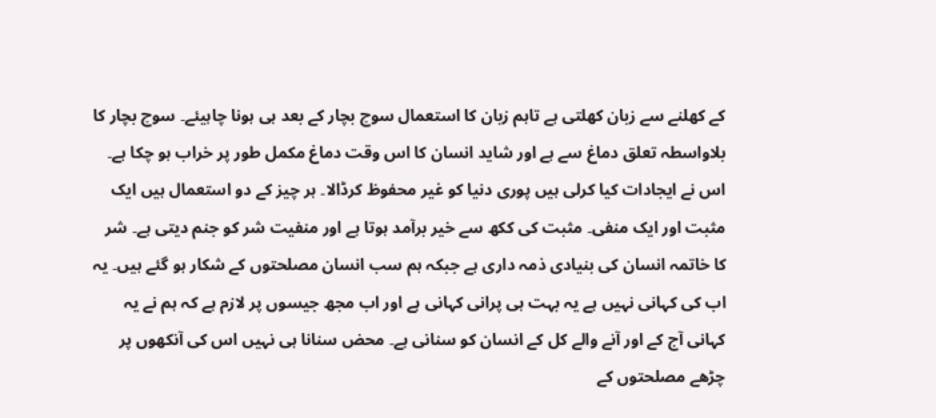کے کھلنے سے زبان کھلتی ہے تاہم زبان کا استعمال سوچ بچار کے بعد ہی ہونا چاہیئے۔ سوچ بچار کا بلاواسطہ تعلق دماغ سے ہے اور شاید انسان کا اس وقت دماغ مکمل طور پر خراب ہو چکا ہے۔ اس نے ایجادات کیا کرلی ہیں پوری دنیا کو غیر محفوظ کرڈالا۔ ہر چیز کے دو استعمال ہیں ایک مثبت اور ایک منفی۔ مثبت کی ککھ سے خیر برآمد ہوتا ہے اور منفیت شر کو جنم دیتی ہے۔ شر کا خاتمہ انسان کی بنیادی ذمہ داری ہے جبکہ ہم سب انسان مصلحتوں کے شکار ہو گئے ہیں۔ یہ اب کی کہانی نہیں ہے یہ بہت ہی پرانی کہانی ہے اور اب مجھ جیسوں پر لازم ہے کہ ہم نے یہ کہانی آج کے اور آنے والے کل کے انسان کو سنانی ہے۔ محض سنانا ہی نہیں اس کی آنکھوں پر چڑھے مصلحتوں کے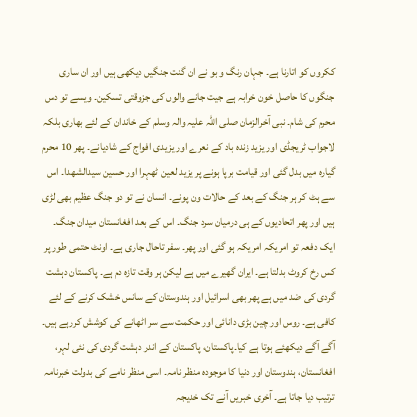ککروں کو اتارنا ہے۔ جہان رنگ و بو نے ان گنت جنگیں دیکھی ہیں اور ان ساری جنگوں کا حاصل خون خرابہ ہے جیت جانے والوں کی جزوقتی تسکین۔ ویسے تو دس محرم کی شام۔ نبی آخرالزمان صلی اللہ علیہ والہ وسلم کے خاندان کے لئے بھاری بلکہ لاجواب ٹریجڈی اور یزید زندہ باد کے نعرے اور یزیدی افواج کے شادیانے۔ پھر 10 محرم گیارہ میں بدل گئی اور قیامت برپا ہونے پر یزید لعین ٹھہرا اور حسین سیدالشھدا۔ اس سے ہٹ کر ہر جنگ کے بعد کے حالات ون پونے۔ انسان نے تو دو جنگ عظیم بھی لڑی ہیں اور پھر اتحادیوں کے ہی درمیان سرد جنگ۔ اس کے بعد افغانستان میدان جنگ۔ ایک دفعہ تو امریکہ امریکہ ہو گئی اور پھر۔ سفر تاحال جاری ہے۔ اونٹ حتمی طور پر کس رخ کروٹ بدلتا ہے۔ ایران گھیرے میں ہے لیکن ہر وقت تازہ دم ہے۔ پاکستان دہشت گردی کی ضد میں ہے پھر بھی اسرائیل اور ہندوستان کے سانس خشک کرنے کے لئے کافی ہے۔ روس اور چین بڑی دانائی اور حکمت سے سر اٹھانے کی کوشش کررہے ہیں۔ آگے آگے دیکھئے ہوتا ہے کیا۔پاکستان، پاکستان کے اندر دہشت گردی کی نئی لہر، افغانستان، ہندوستان اور دنیا کا موجودہ منظر نامہ۔ اسی منظر نامے کی بدولت خبرنامہ ترتیب دیا جاتا ہے۔ آخری خبریں آنے تک خدیجہ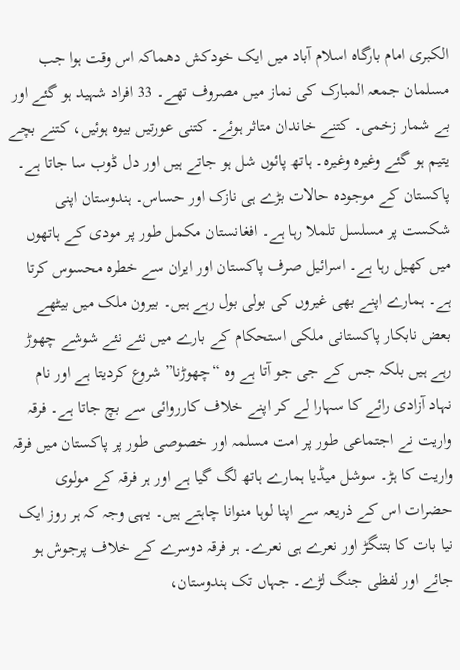الکبری امام بارگاہ اسلام آباد میں ایک خودکش دھماکہ اس وقت ہوا جب مسلمان جمعہ المبارک کی نماز میں مصروف تھے۔ 33 افراد شہید ہو گئے اور بے شمار زخمی۔ کتنے خاندان متاثر ہوئے۔ کتنی عورتیں بیوہ ہوئیں، کتنے بچے یتیم ہو گئے وغیرہ وغیرہ۔ ہاتھ پائوں شل ہو جاتے ہیں اور دل ڈوب سا جاتا ہے۔ پاکستان کے موجودہ حالات بڑے ہی نازک اور حساس۔ ہندوستان اپنی شکست پر مسلسل تلملا رہا ہے۔ افغانستان مکمل طور پر مودی کے ہاتھوں میں کھیل رہا ہے۔ اسرائیل صرف پاکستان اور ایران سے خطرہ محسوس کرتا ہے۔ ہمارے اپنے بھی غیروں کی بولی بول رہے ہیں۔ بیرون ملک میں بیٹھے بعض نابکار پاکستانی ملکی استحکام کے بارے میں نئے نئے شوشے چھوڑ رہے ہیں بلکہ جس کے جی جو آتا ہے وہ “چھوڑنا” شروع کردیتا ہے اور نام نہاد آزادی رائے کا سہارا لے کر اپنے خلاف کارروائی سے بچ جاتا ہے۔ فرقہ واریت نے اجتماعی طور پر امت مسلمہ اور خصوصی طور پر پاکستان میں فرقہ واریت کا ہڑ۔ سوشل میڈیا ہمارے ہاتھ لگ گیا ہے اور ہر فرقہ کے مولوی حضرات اس کے ذریعہ سے اپنا لوہا منوانا چاہتے ہیں۔ یہی وجہ کہ ہر روز ایک نیا بات کا بتنگڑ اور نعرے ہی نعرے۔ ہر فرقہ دوسرے کے خلاف پرجوش ہو جائے اور لفظی جنگ لڑے۔ جہاں تک ہندوستان،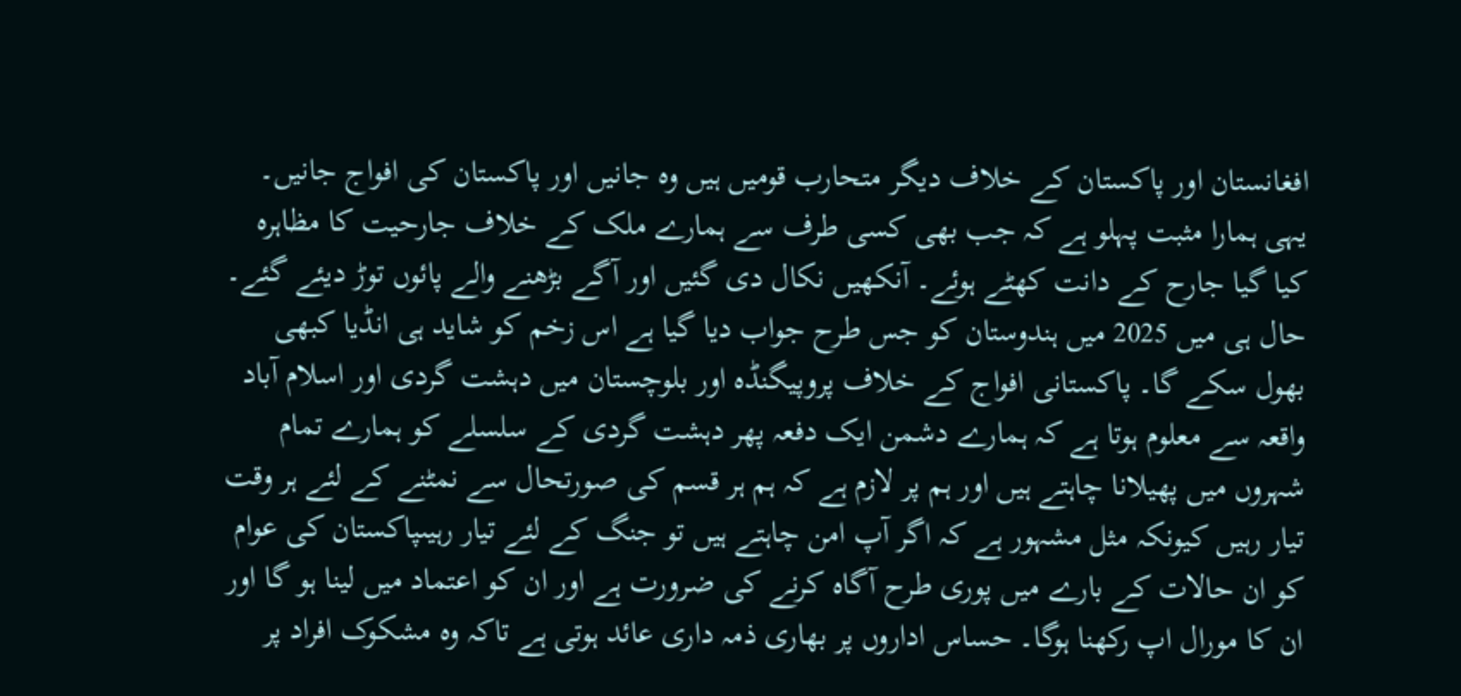افغانستان اور پاکستان کے خلاف دیگر متحارب قومیں ہیں وہ جانیں اور پاکستان کی افواج جانیں۔ یہی ہمارا مثبت پہلو ہے کہ جب بھی کسی طرف سے ہمارے ملک کے خلاف جارحیت کا مظاہرہ کیا گیا جارح کے دانت کھٹے ہوئے۔ آنکھیں نکال دی گئیں اور آگے بڑھنے والے پائوں توڑ دیئے گئے۔ حال ہی میں 2025 میں ہندوستان کو جس طرح جواب دیا گیا ہے اس زخم کو شاید ہی انڈیا کبھی بھول سکے گا۔ پاکستانی افواج کے خلاف پروپیگنڈہ اور بلوچستان میں دہشت گردی اور اسلام آباد واقعہ سے معلوم ہوتا ہے کہ ہمارے دشمن ایک دفعہ پھر دہشت گردی کے سلسلے کو ہمارے تمام شہروں میں پھیلانا چاہتے ہیں اور ہم پر لازم ہے کہ ہم ہر قسم کی صورتحال سے نمٹنے کے لئے ہر وقت تیار رہیں کیونکہ مثل مشہور ہے کہ اگر آپ امن چاہتے ہیں تو جنگ کے لئے تیار رہیںپاکستان کی عوام کو ان حالات کے بارے میں پوری طرح آگاہ کرنے کی ضرورت ہے اور ان کو اعتماد میں لینا ہو گا اور ان کا مورال اپ رکھنا ہوگا۔ حساس اداروں پر بھاری ذمہ داری عائد ہوتی ہے تاکہ وہ مشکوک افراد پر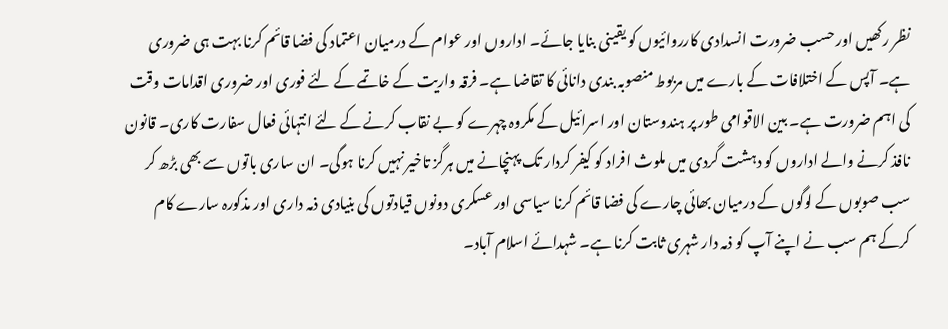نظر رکھیں اور حسب ضرورت انسدادی کارروائیوں کو یقینی بنایا جائے۔ اداروں اور عوام کے درمیان اعتماد کی فضا قائم کرنا بہت ہی ضروری ہے۔ آپس کے اختلافات کے بارے میں مربوط منصوبہ بندی دانائی کا تقاضا ہے۔ فرقہ واریت کے خاتمے کے لئے فوری اور ضروری اقدامات وقت کی اہم ضرورت ہے۔ بین الاقوامی طور پر ہندوستان اور اسرائیل کے مکروہ چہرے کو بے نقاب کرنے کے لئے انتہائی فعال سفارت کاری۔ قانون نافذ کرنے والے اداروں کو دہشت گردی میں ملوث افراد کو کیفر کردار تک پہنچانے میں ہرگز تاخیر نہیں کرنا ہوگی۔ ان ساری باتوں سے بھی بڑھ کر سب صوبوں کے لوگوں کے درمیان بھائی چارے کی فضا قائم کرنا سیاسی اور عسکری دونوں قیادتوں کی بنیادی ذمہ داری اور مذکورہ سارے کام کرکے ہم سب نے اپنے آپ کو ذمہ دار شہری ثابت کرنا ہے۔ شہدائے اسلام آباد۔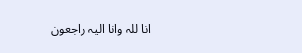انا للہ وانا الیہ راجعون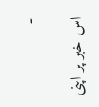۔

اس خبر پر اپنی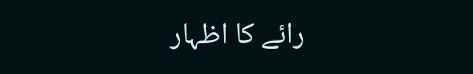رائے کا اظہار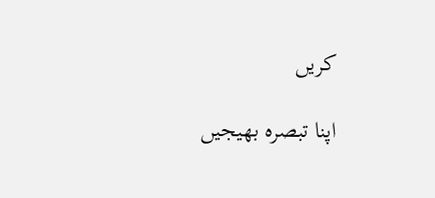کریں

اپنا تبصرہ بھیجیں